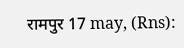रामपुर 17 may, (Rns):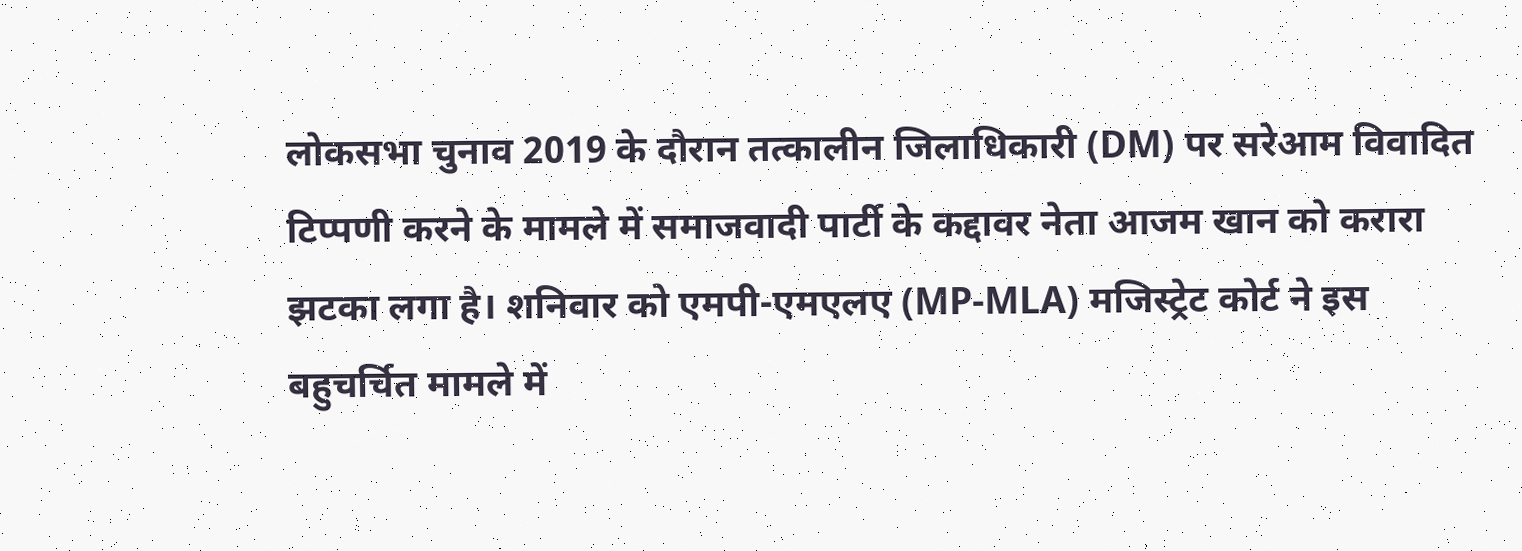लोकसभा चुनाव 2019 के दौरान तत्कालीन जिलाधिकारी (DM) पर सरेआम विवादित टिप्पणी करने के मामले में समाजवादी पार्टी के कद्दावर नेता आजम खान को करारा झटका लगा है। शनिवार को एमपी-एमएलए (MP-MLA) मजिस्ट्रेट कोर्ट ने इस बहुचर्चित मामले में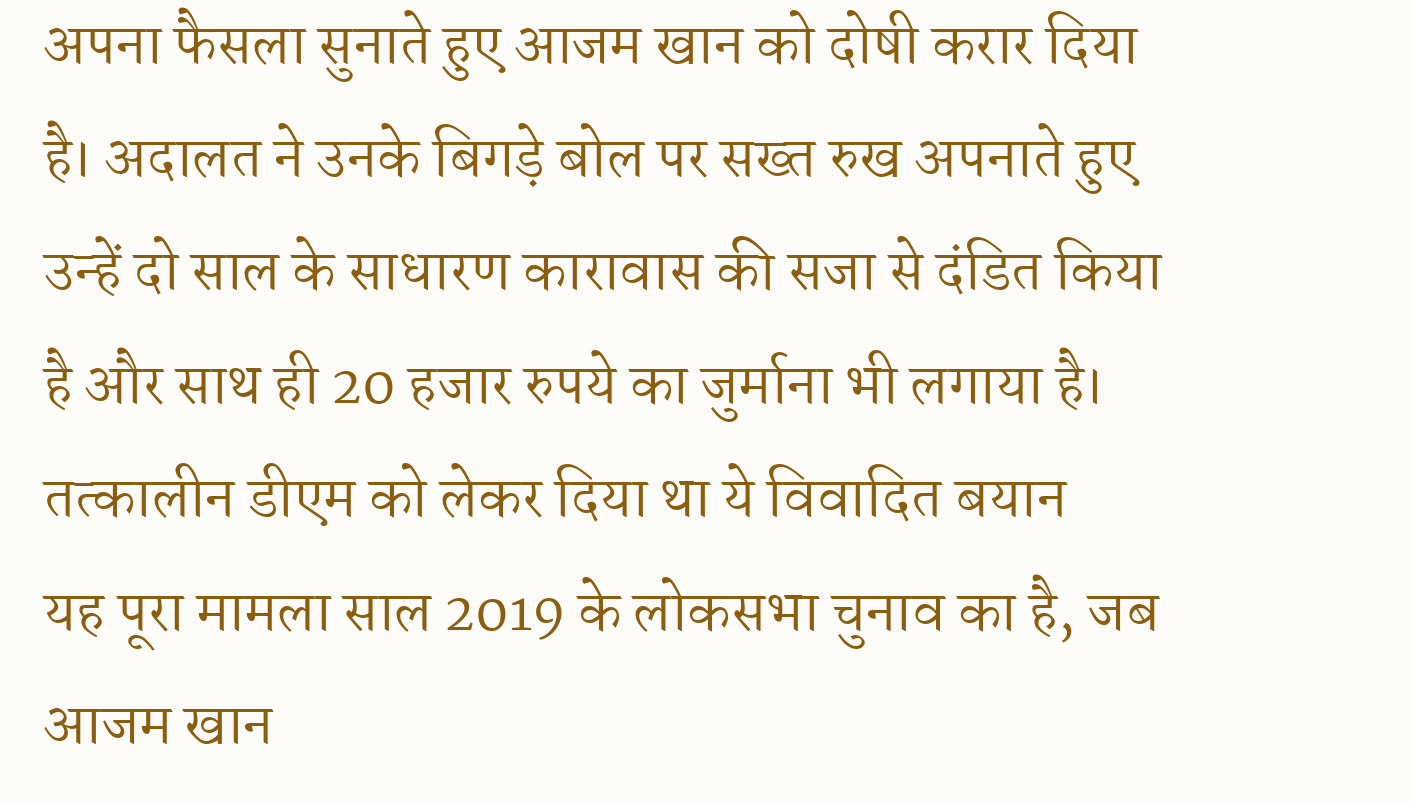अपना फैसला सुनाते हुए आजम खान को दोषी करार दिया है। अदालत ने उनके बिगड़े बोल पर सख्त रुख अपनाते हुए उन्हें दो साल के साधारण कारावास की सजा से दंडित किया है और साथ ही 20 हजार रुपये का जुर्माना भी लगाया है।
तत्कालीन डीएम को लेकर दिया था ये विवादित बयान
यह पूरा मामला साल 2019 के लोकसभा चुनाव का है, जब आजम खान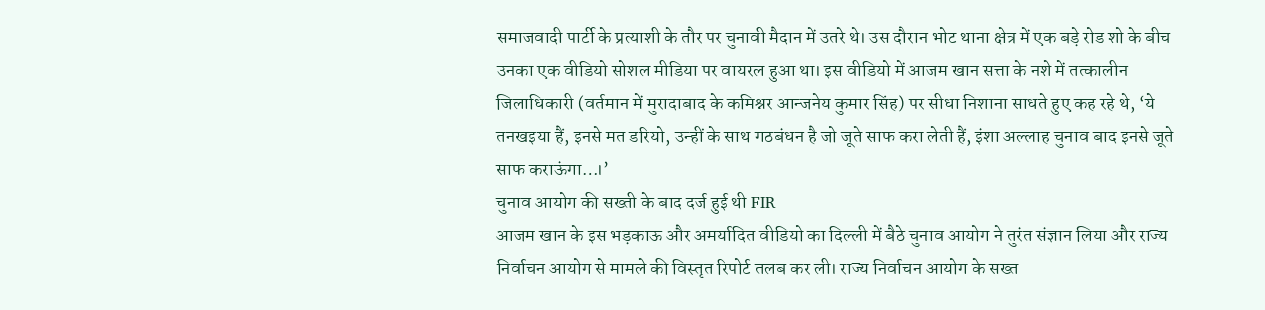समाजवादी पार्टी के प्रत्याशी के तौर पर चुनावी मैदान में उतरे थे। उस दौरान भोट थाना क्षेत्र में एक बड़े रोड शो के बीच उनका एक वीडियो सोशल मीडिया पर वायरल हुआ था। इस वीडियो में आजम खान सत्ता के नशे में तत्कालीन जिलाधिकारी (वर्तमान में मुरादाबाद के कमिश्नर आन्जनेय कुमार सिंह) पर सीधा निशाना साधते हुए कह रहे थे, ‘ये तनखइया हैं, इनसे मत डरियो, उन्हीं के साथ गठबंधन है जो जूते साफ करा लेती हैं, इंशा अल्लाह चुनाव बाद इनसे जूते साफ कराऊंगा…।’
चुनाव आयोग की सख्ती के बाद दर्ज हुई थी FIR
आजम खान के इस भड़काऊ और अमर्यादित वीडियो का दिल्ली में बैठे चुनाव आयोग ने तुरंत संज्ञान लिया और राज्य निर्वाचन आयोग से मामले की विस्तृत रिपोर्ट तलब कर ली। राज्य निर्वाचन आयोग के सख्त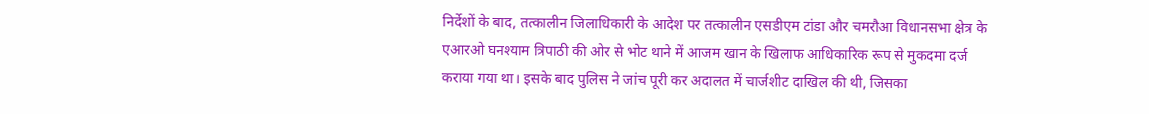निर्देशों के बाद, तत्कालीन जिलाधिकारी के आदेश पर तत्कालीन एसडीएम टांडा और चमरौआ विधानसभा क्षेत्र के एआरओ घनश्याम त्रिपाठी की ओर से भोट थाने में आजम खान के खिलाफ आधिकारिक रूप से मुकदमा दर्ज कराया गया था। इसके बाद पुलिस ने जांच पूरी कर अदालत में चार्जशीट दाखिल की थी, जिसका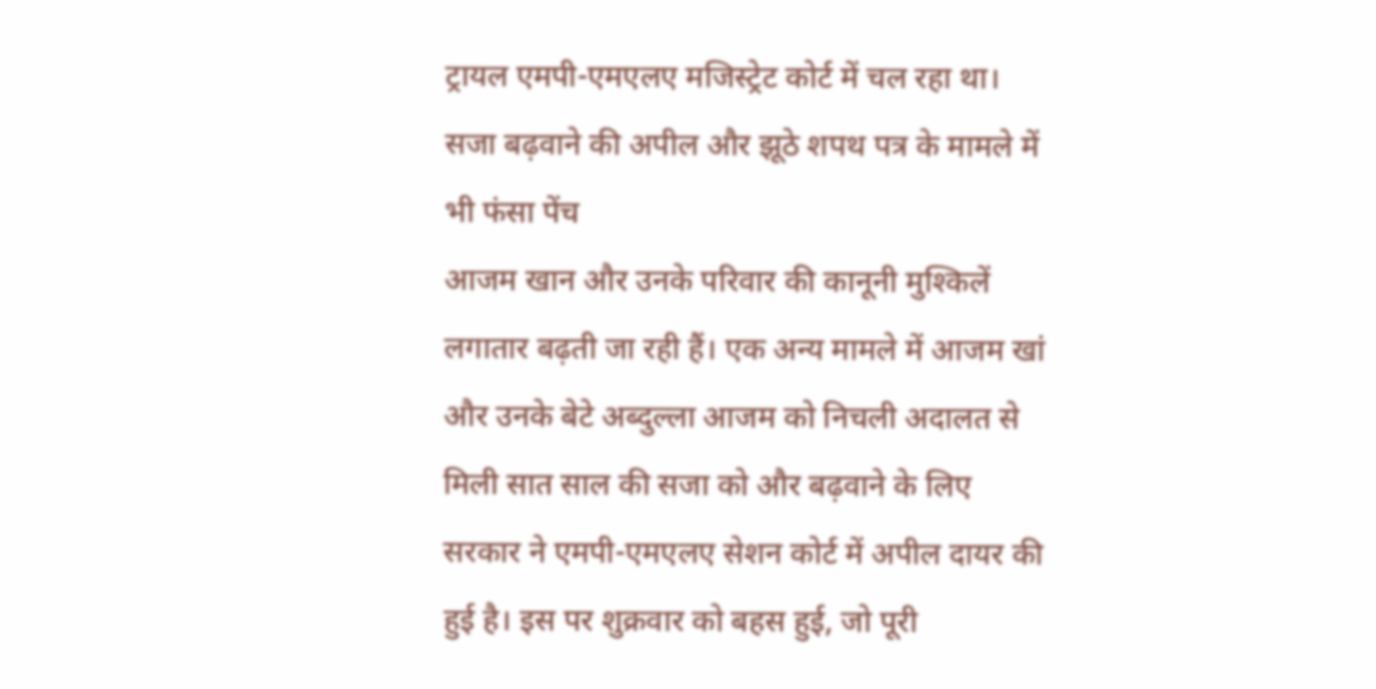ट्रायल एमपी-एमएलए मजिस्ट्रेट कोर्ट में चल रहा था।
सजा बढ़वाने की अपील और झूठे शपथ पत्र के मामले में भी फंसा पेंच
आजम खान और उनके परिवार की कानूनी मुश्किलें लगातार बढ़ती जा रही हैं। एक अन्य मामले में आजम खां और उनके बेटे अब्दुल्ला आजम को निचली अदालत से मिली सात साल की सजा को और बढ़वाने के लिए सरकार ने एमपी-एमएलए सेशन कोर्ट में अपील दायर की हुई है। इस पर शुक्रवार को बहस हुई, जो पूरी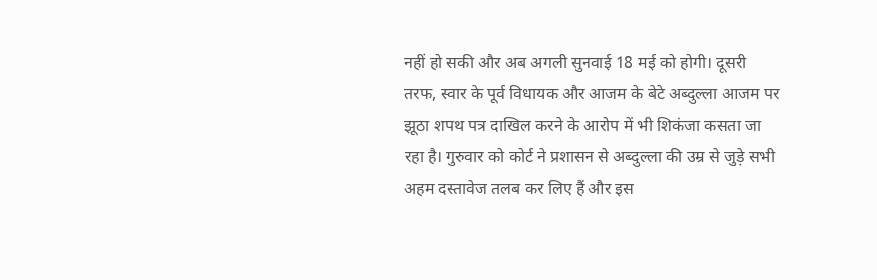नहीं हो सकी और अब अगली सुनवाई 18 मई को होगी। दूसरी तरफ, स्वार के पूर्व विधायक और आजम के बेटे अब्दुल्ला आजम पर झूठा शपथ पत्र दाखिल करने के आरोप में भी शिकंजा कसता जा रहा है। गुरुवार को कोर्ट ने प्रशासन से अब्दुल्ला की उम्र से जुड़े सभी अहम दस्तावेज तलब कर लिए हैं और इस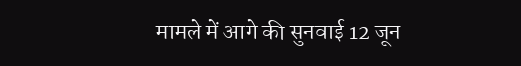मामले में आगे की सुनवाई 12 जून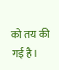को तय की गई है।